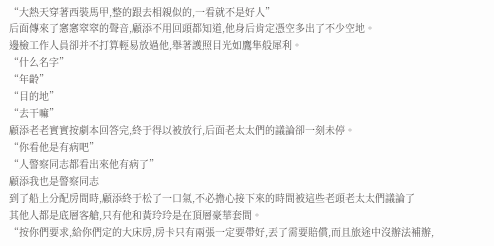“大熱天穿著西裝馬甲,整的跟去相親似的,一看就不是好人”
后面傳來了窸窸窣窣的聲音,顧添不用回頭都知道,他身后肯定憑空多出了不少空地。
邊檢工作人員卻并不打算輕易放過他,舉著護照目光如鷹隼般犀利。
“什么名字”
“年齡”
“目的地”
“去干嘛”
顧添老老實實按劇本回答完,終于得以被放行,后面老太太們的議論卻一刻未停。
“你看他是有病吧”
“人警察同志都看出來他有病了”
顧添我也是警察同志
到了船上分配房間時,顧添終于松了一口氣,不必擔心接下來的時間被這些老頭老太太們議論了
其他人都是底層客艙,只有他和黃玲玲是在頂層豪華套間。
“按你們要求,給你們定的大床房,房卡只有兩張一定要帶好,丟了需要賠償,而且旅途中沒辦法補辦,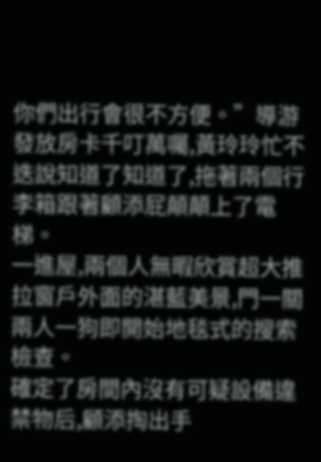你們出行會很不方便。”導游發放房卡千叮萬囑,黃玲玲忙不迭說知道了知道了,拖著兩個行李箱跟著顧添屁顛顛上了電梯。
一進屋,兩個人無暇欣賞超大推拉窗戶外面的湛藍美景,門一關兩人一狗即開始地毯式的搜索檢查。
確定了房間內沒有可疑設備違禁物后,顧添掏出手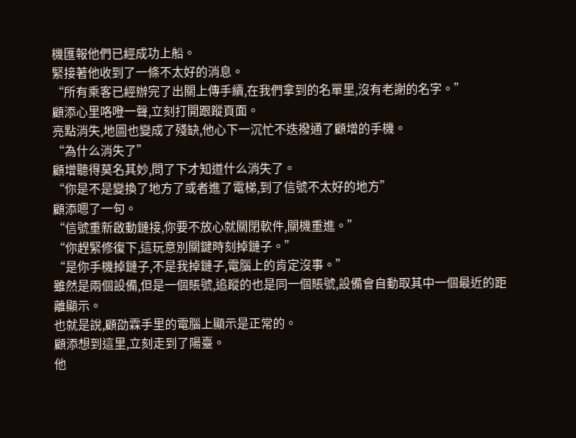機匯報他們已經成功上船。
緊接著他收到了一條不太好的消息。
“所有乘客已經辦完了出關上傳手續,在我們拿到的名單里,沒有老謝的名字。”
顧添心里咯噔一聲,立刻打開跟蹤頁面。
亮點消失,地圖也變成了殘缺,他心下一沉忙不迭撥通了顧增的手機。
“為什么消失了”
顧增聽得莫名其妙,問了下才知道什么消失了。
“你是不是變換了地方了或者進了電梯,到了信號不太好的地方”
顧添嗯了一句。
“信號重新啟動鏈接,你要不放心就關閉軟件,關機重進。”
“你趕緊修復下,這玩意別關鍵時刻掉鏈子。”
“是你手機掉鏈子,不是我掉鏈子,電腦上的肯定沒事。”
雖然是兩個設備,但是一個賬號,追蹤的也是同一個賬號,設備會自動取其中一個最近的距離顯示。
也就是說,顧劭霖手里的電腦上顯示是正常的。
顧添想到這里,立刻走到了陽臺。
他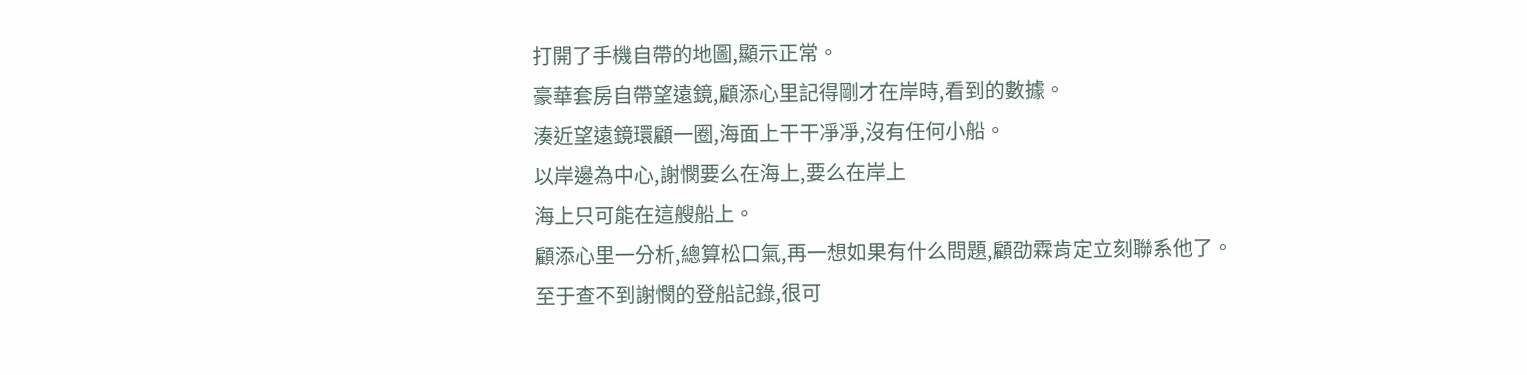打開了手機自帶的地圖,顯示正常。
豪華套房自帶望遠鏡,顧添心里記得剛才在岸時,看到的數據。
湊近望遠鏡環顧一圈,海面上干干凈凈,沒有任何小船。
以岸邊為中心,謝憫要么在海上,要么在岸上
海上只可能在這艘船上。
顧添心里一分析,總算松口氣,再一想如果有什么問題,顧劭霖肯定立刻聯系他了。
至于查不到謝憫的登船記錄,很可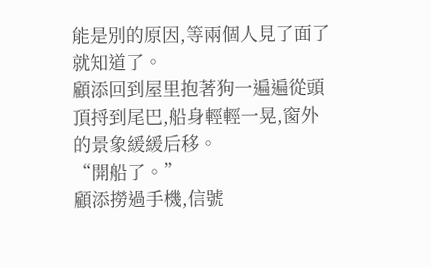能是別的原因,等兩個人見了面了就知道了。
顧添回到屋里抱著狗一遍遍從頭頂捋到尾巴,船身輕輕一晃,窗外的景象緩緩后移。
“開船了。”
顧添撈過手機,信號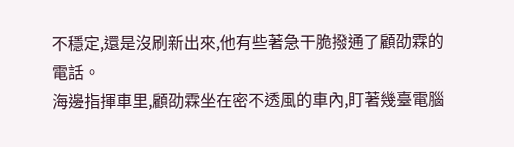不穩定,還是沒刷新出來,他有些著急干脆撥通了顧劭霖的電話。
海邊指揮車里,顧劭霖坐在密不透風的車內,盯著幾臺電腦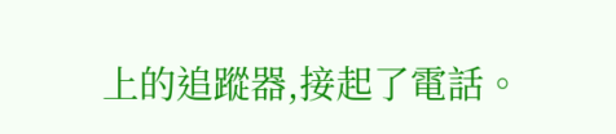上的追蹤器,接起了電話。